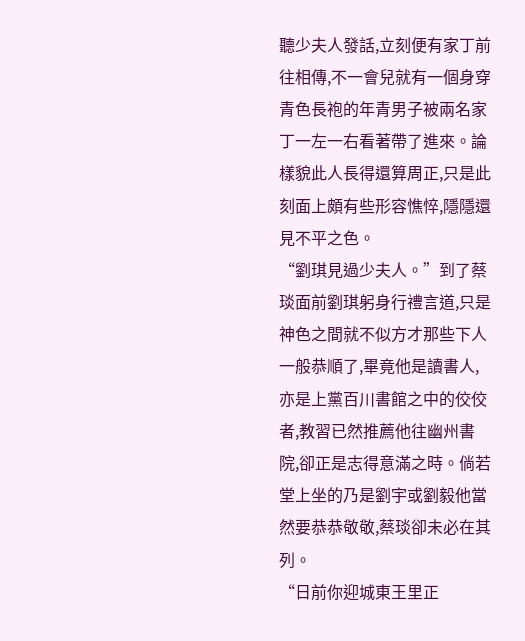聽少夫人發話,立刻便有家丁前往相傳,不一會兒就有一個身穿青色長袍的年青男子被兩名家丁一左一右看著帶了進來。論樣貌此人長得還算周正,只是此刻面上頗有些形容憔悴,隱隱還見不平之色。
“劉琪見過少夫人。”到了蔡琰面前劉琪躬身行禮言道,只是神色之間就不似方才那些下人一般恭順了,畢竟他是讀書人,亦是上黨百川書館之中的佼佼者,教習已然推薦他往幽州書院,卻正是志得意滿之時。倘若堂上坐的乃是劉宇或劉毅他當然要恭恭敬敬,蔡琰卻未必在其列。
“日前你迎城東王里正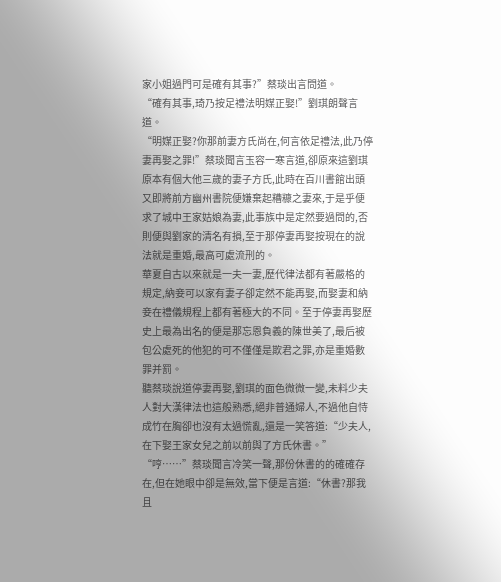家小姐過門可是確有其事?”蔡琰出言問道。
“確有其事,琦乃按足禮法明媒正娶!”劉琪朗聲言道。
“明媒正娶?你那前妻方氏尚在,何言依足禮法,此乃停妻再娶之罪!”蔡琰聞言玉容一寒言道,卻原來這劉琪原本有個大他三歲的妻子方氏,此時在百川書館出頭又即將前方幽州書院便嫌棄起糟糠之妻來,于是乎便求了城中王家姑娘為妻,此事族中是定然要過問的,否則便與劉家的清名有損,至于那停妻再娶按現在的說法就是重婚,最高可處流刑的。
華夏自古以來就是一夫一妻,歷代律法都有著嚴格的規定,納妾可以家有妻子卻定然不能再娶,而娶妻和納妾在禮儀規程上都有著極大的不同。至于停妻再娶歷史上最為出名的便是那忘恩負義的陳世美了,最后被包公處死的他犯的可不僅僅是欺君之罪,亦是重婚數罪并罰。
聽蔡琰說道停妻再娶,劉琪的面色微微一變,未料少夫人對大漢律法也這般熟悉,絕非普通婦人,不過他自恃成竹在胸卻也沒有太過慌亂,還是一笑答道:“少夫人,在下娶王家女兒之前以前與了方氏休書。”
“哼……”蔡琰聞言冷笑一聲,那份休書的的確確存在,但在她眼中卻是無效,當下便是言道:“休書?那我且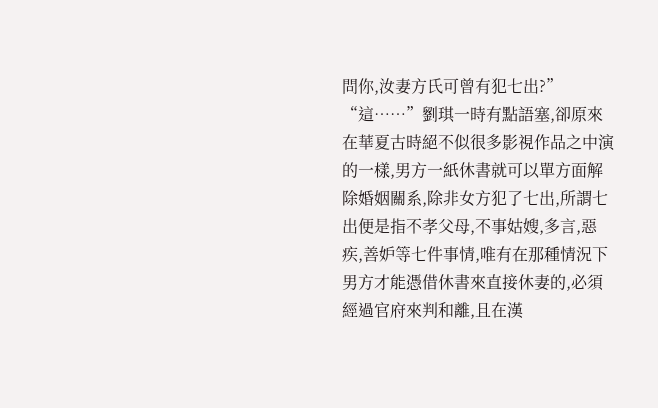問你,汝妻方氏可曾有犯七出?”
“這……”劉琪一時有點語塞,卻原來在華夏古時絕不似很多影視作品之中演的一樣,男方一紙休書就可以單方面解除婚姻關系,除非女方犯了七出,所謂七出便是指不孝父母,不事姑嫂,多言,惡疾,善妒等七件事情,唯有在那種情況下男方才能憑借休書來直接休妻的,必須經過官府來判和離,且在漢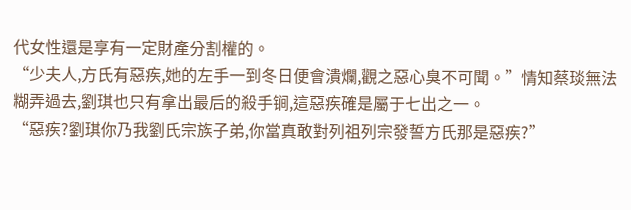代女性還是享有一定財產分割權的。
“少夫人,方氏有惡疾,她的左手一到冬日便會潰爛,觀之惡心臭不可聞。”情知蔡琰無法糊弄過去,劉琪也只有拿出最后的殺手锏,這惡疾確是屬于七出之一。
“惡疾?劉琪你乃我劉氏宗族子弟,你當真敢對列祖列宗發誓方氏那是惡疾?”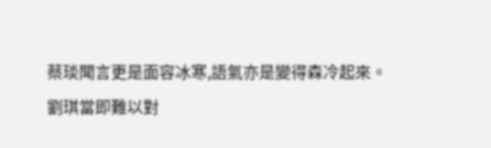蔡琰聞言更是面容冰寒,語氣亦是變得森冷起來。
劉琪當即難以對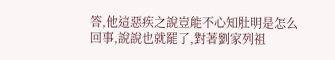答,他這惡疾之說豈能不心知肚明是怎么回事,說說也就罷了,對著劉家列祖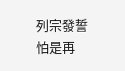列宗發誓怕是再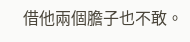借他兩個膽子也不敢。